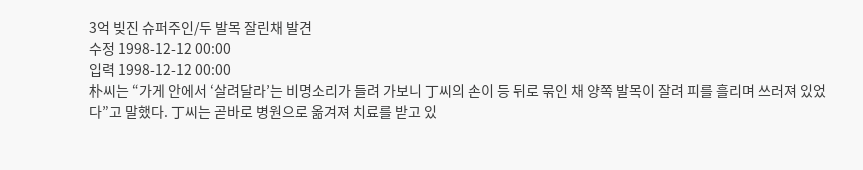3억 빚진 슈퍼주인/두 발목 잘린채 발견
수정 1998-12-12 00:00
입력 1998-12-12 00:00
朴씨는 “가게 안에서 ‘살려달라’는 비명소리가 들려 가보니 丁씨의 손이 등 뒤로 묶인 채 양쪽 발목이 잘려 피를 흘리며 쓰러져 있었다”고 말했다. 丁씨는 곧바로 병원으로 옮겨져 치료를 받고 있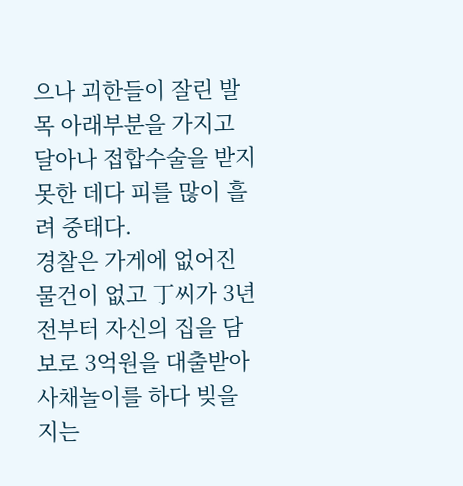으나 괴한들이 잘린 발목 아래부분을 가지고 달아나 접합수술을 받지 못한 데다 피를 많이 흘려 중태다.
경찰은 가게에 없어진 물건이 없고 丁씨가 3년 전부터 자신의 집을 담보로 3억원을 대출받아 사채놀이를 하다 빚을 지는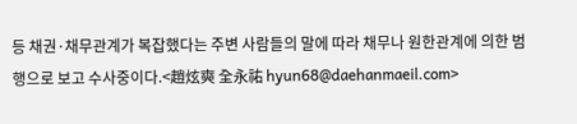등 채권·채무관계가 복잡했다는 주변 사람들의 말에 따라 채무나 원한관계에 의한 범행으로 보고 수사중이다.<趙炫奭 全永祐 hyun68@daehanmaeil.com>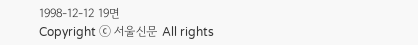1998-12-12 19면
Copyright ⓒ 서울신문 All rights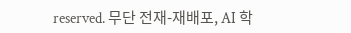reserved. 무단 전재-재배포, AI 학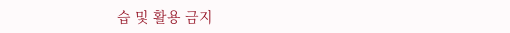습 및 활용 금지